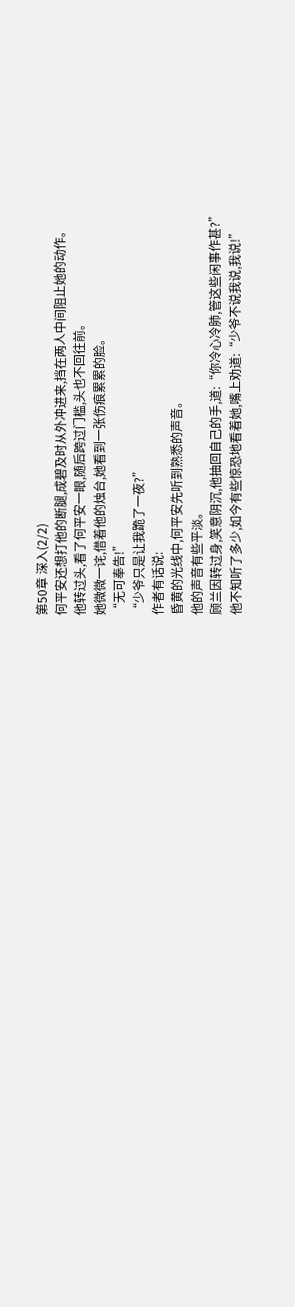第50章 深入(2/2)
何平安还想打他的断腿,成碧及时从外冲进来,挡在两人中间阻止她的动作。
他转过头,看了何平安一眼,随后跨过门槛,头也不回往前。
她微微一诧,借着他的烛台,她看到一张伤痕累累的脸。
“无可奉告!”
“少爷只是让我跪了一夜?”
作者有话说:
昏黄的光线中,何平安先听到熟悉的声音。
他的声音有些平淡。
顾兰因转过身,笑意阴沉,他抽回自己的手,道:“你冷心冷肺,管这些闲事作甚?”
他不知听了多少,如今有些惊恐地看着她,嘴上劝道:“少爷不说我说,我说!”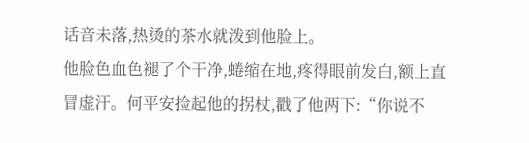话音未落,热烫的茶水就泼到他脸上。
他脸色血色褪了个干净,蜷缩在地,疼得眼前发白,额上直冒虚汗。何平安捡起他的拐杖,戳了他两下:“你说不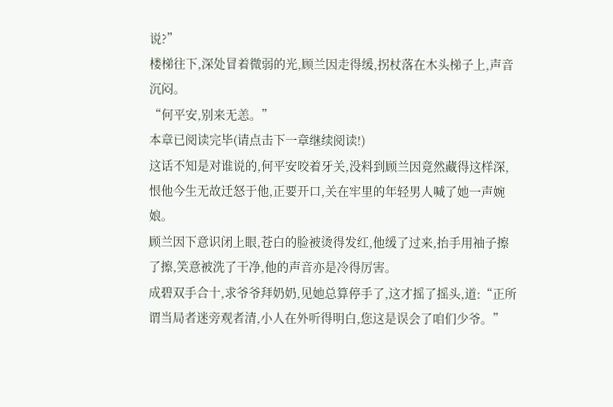说?”
楼梯往下,深处冒着微弱的光,顾兰因走得缓,拐杖落在木头梯子上,声音沉闷。
“何平安,别来无恙。”
本章已阅读完毕(请点击下一章继续阅读!)
这话不知是对谁说的,何平安咬着牙关,没料到顾兰因竟然藏得这样深,恨他今生无故迁怒于他,正要开口,关在牢里的年轻男人喊了她一声婉娘。
顾兰因下意识闭上眼,苍白的脸被烫得发红,他缓了过来,抬手用袖子擦了擦,笑意被洗了干净,他的声音亦是冷得厉害。
成碧双手合十,求爷爷拜奶奶,见她总算停手了,这才摇了摇头,道:“正所谓当局者迷旁观者清,小人在外听得明白,您这是误会了咱们少爷。”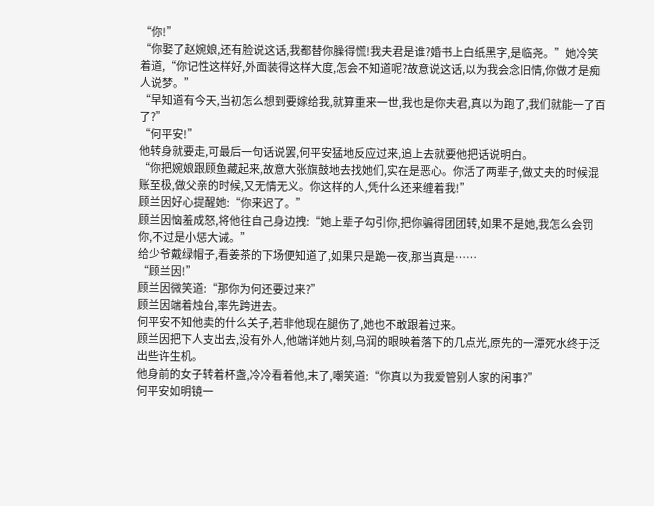“你!”
“你娶了赵婉娘,还有脸说这话,我都替你臊得慌!我夫君是谁?婚书上白纸黑字,是临尧。”她冷笑着道,“你记性这样好,外面装得这样大度,怎会不知道呢?故意说这话,以为我会念旧情,你做才是痴人说梦。”
“早知道有今天,当初怎么想到要嫁给我,就算重来一世,我也是你夫君,真以为跑了,我们就能一了百了?”
“何平安!”
他转身就要走,可最后一句话说罢,何平安猛地反应过来,追上去就要他把话说明白。
“你把婉娘跟顾鱼藏起来,故意大张旗鼓地去找她们,实在是恶心。你活了两辈子,做丈夫的时候混账至极,做父亲的时候,又无情无义。你这样的人,凭什么还来缠着我!”
顾兰因好心提醒她:“你来迟了。”
顾兰因恼羞成怒,将他往自己身边拽:“她上辈子勾引你,把你骗得团团转,如果不是她,我怎么会罚你,不过是小惩大诫。”
给少爷戴绿帽子,看姜茶的下场便知道了,如果只是跪一夜,那当真是……
“顾兰因!”
顾兰因微笑道:“那你为何还要过来?”
顾兰因端着烛台,率先跨进去。
何平安不知他卖的什么关子,若非他现在腿伤了,她也不敢跟着过来。
顾兰因把下人支出去,没有外人,他端详她片刻,乌润的眼映着落下的几点光,原先的一潭死水终于泛出些许生机。
他身前的女子转着杯盏,冷冷看着他,末了,嘲笑道:“你真以为我爱管别人家的闲事?”
何平安如明镜一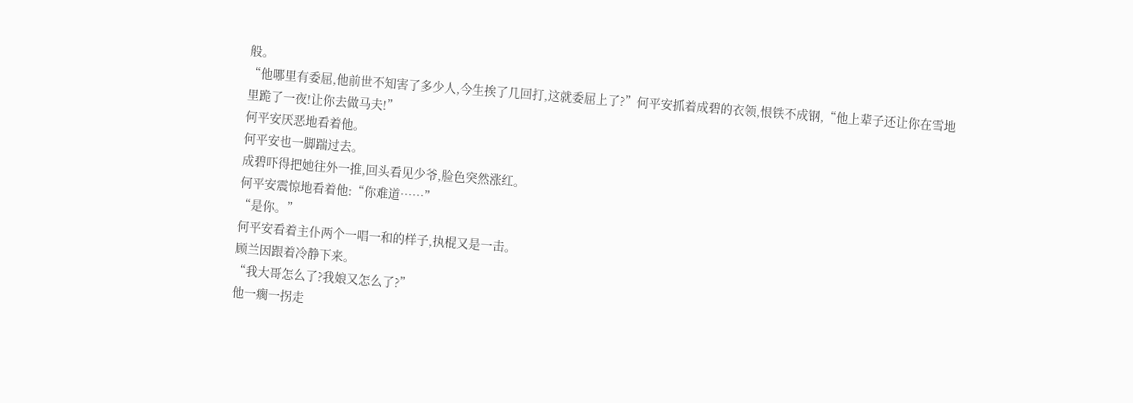般。
“他哪里有委屈,他前世不知害了多少人,今生挨了几回打,这就委屈上了?”何平安抓着成碧的衣领,恨铁不成钢,“他上辈子还让你在雪地里跪了一夜!让你去做马夫!”
何平安厌恶地看着他。
何平安也一脚踹过去。
成碧吓得把她往外一推,回头看见少爷,脸色突然涨红。
何平安震惊地看着他:“你难道……”
“是你。”
何平安看着主仆两个一唱一和的样子,执棍又是一击。
顾兰因跟着冷静下来。
“我大哥怎么了?我娘又怎么了?”
他一瘸一拐走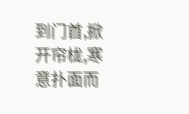到门首,掀开帘栊,寒意扑面而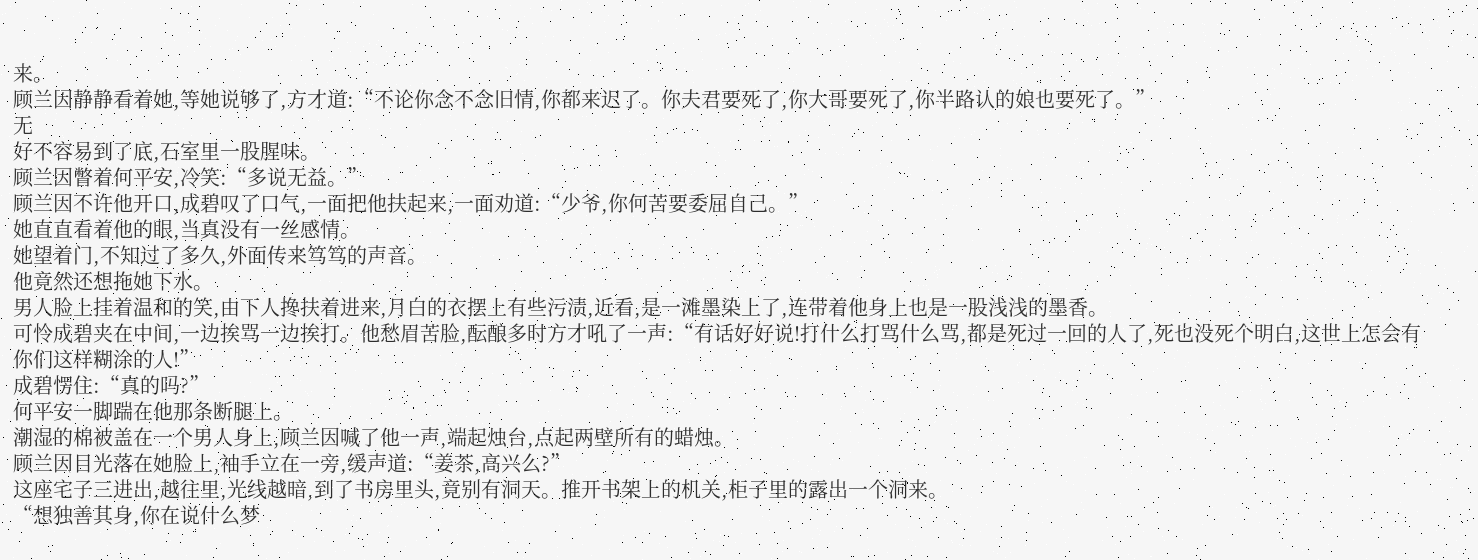来。
顾兰因静静看着她,等她说够了,方才道:“不论你念不念旧情,你都来迟了。你夫君要死了,你大哥要死了,你半路认的娘也要死了。”
无
好不容易到了底,石室里一股腥味。
顾兰因瞥着何平安,冷笑:“多说无益。”
顾兰因不许他开口,成碧叹了口气,一面把他扶起来,一面劝道:“少爷,你何苦要委屈自己。”
她直直看着他的眼,当真没有一丝感情。
她望着门,不知过了多久,外面传来笃笃的声音。
他竟然还想拖她下水。
男人脸上挂着温和的笑,由下人搀扶着进来,月白的衣摆上有些污渍,近看,是一滩墨染上了,连带着他身上也是一股浅浅的墨香。
可怜成碧夹在中间,一边挨骂一边挨打。他愁眉苦脸,酝酿多时方才吼了一声:“有话好好说!打什么打骂什么骂,都是死过一回的人了,死也没死个明白,这世上怎会有你们这样糊涂的人!”
成碧愣住:“真的吗?”
何平安一脚踹在他那条断腿上。
潮湿的棉被盖在一个男人身上,顾兰因喊了他一声,端起烛台,点起两壁所有的蜡烛。
顾兰因目光落在她脸上,袖手立在一旁,缓声道:“姜茶,高兴么?”
这座宅子三进出,越往里,光线越暗,到了书房里头,竟别有洞天。推开书架上的机关,柜子里的露出一个洞来。
“想独善其身,你在说什么梦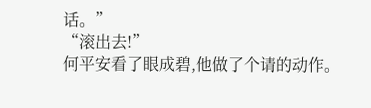话。”
“滚出去!”
何平安看了眼成碧,他做了个请的动作。